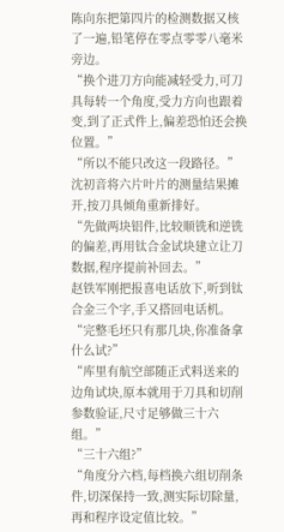陈向东把第四片的检测数据又核了一遍,铅笔停在零点零零八毫米旁边。
“换个进刀方向能减轻受力,可刀具每转一个角度,受力方向也跟着变,到了正式件上,偏差恐怕还会换位置。”
“所以不能只改这一段路径。”
沈初音将六片叶片的测量结果摊开,按刀具倾角重新排好。
“先做两块铝件,比较顺铣和逆铣的偏差,再用钛合金试块建立让刀数据,程序提前补回去。”
赵铁军刚把报喜电话放下,听到钛合金三个字,手又搭回电话机。
“完整毛坯只有那几块,你准备拿什么试?”
“库里有航空部随正式料送来的边角试块,原本就用于刀具和切削参数验证,尺寸足够做三十六组。”
“三十六组?”
“角度分六档,每档换六组切削条件,切深保持一致,测实际切除量,再和程序设定值比较。”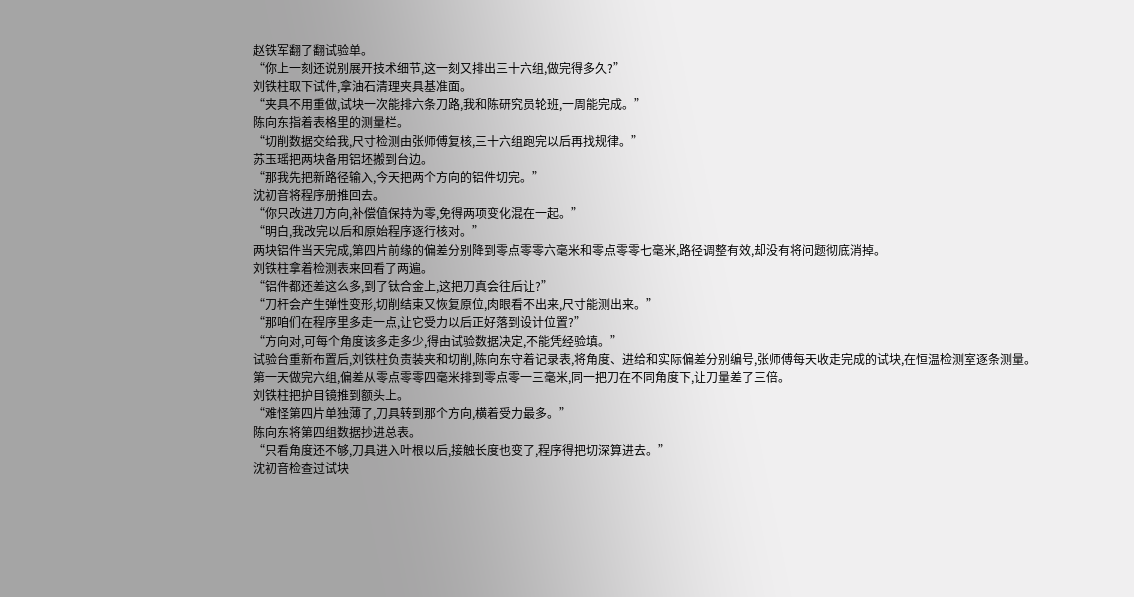赵铁军翻了翻试验单。
“你上一刻还说别展开技术细节,这一刻又排出三十六组,做完得多久?”
刘铁柱取下试件,拿油石清理夹具基准面。
“夹具不用重做,试块一次能排六条刀路,我和陈研究员轮班,一周能完成。”
陈向东指着表格里的测量栏。
“切削数据交给我,尺寸检测由张师傅复核,三十六组跑完以后再找规律。”
苏玉瑶把两块备用铝坯搬到台边。
“那我先把新路径输入,今天把两个方向的铝件切完。”
沈初音将程序册推回去。
“你只改进刀方向,补偿值保持为零,免得两项变化混在一起。”
“明白,我改完以后和原始程序逐行核对。”
两块铝件当天完成,第四片前缘的偏差分别降到零点零零六毫米和零点零零七毫米,路径调整有效,却没有将问题彻底消掉。
刘铁柱拿着检测表来回看了两遍。
“铝件都还差这么多,到了钛合金上,这把刀真会往后让?”
“刀杆会产生弹性变形,切削结束又恢复原位,肉眼看不出来,尺寸能测出来。”
“那咱们在程序里多走一点,让它受力以后正好落到设计位置?”
“方向对,可每个角度该多走多少,得由试验数据决定,不能凭经验填。”
试验台重新布置后,刘铁柱负责装夹和切削,陈向东守着记录表,将角度、进给和实际偏差分别编号,张师傅每天收走完成的试块,在恒温检测室逐条测量。
第一天做完六组,偏差从零点零零四毫米排到零点零一三毫米,同一把刀在不同角度下,让刀量差了三倍。
刘铁柱把护目镜推到额头上。
“难怪第四片单独薄了,刀具转到那个方向,横着受力最多。”
陈向东将第四组数据抄进总表。
“只看角度还不够,刀具进入叶根以后,接触长度也变了,程序得把切深算进去。”
沈初音检查过试块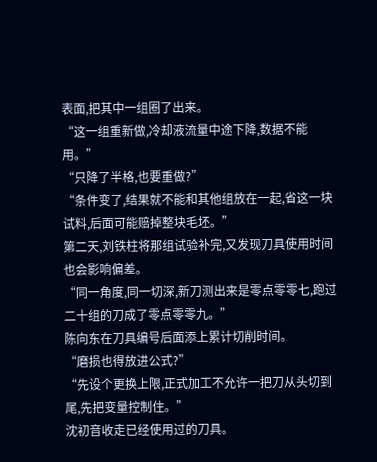表面,把其中一组圈了出来。
“这一组重新做,冷却液流量中途下降,数据不能用。”
“只降了半格,也要重做?”
“条件变了,结果就不能和其他组放在一起,省这一块试料,后面可能赔掉整块毛坯。”
第二天,刘铁柱将那组试验补完,又发现刀具使用时间也会影响偏差。
“同一角度,同一切深,新刀测出来是零点零零七,跑过二十组的刀成了零点零零九。”
陈向东在刀具编号后面添上累计切削时间。
“磨损也得放进公式?”
“先设个更换上限,正式加工不允许一把刀从头切到尾,先把变量控制住。”
沈初音收走已经使用过的刀具。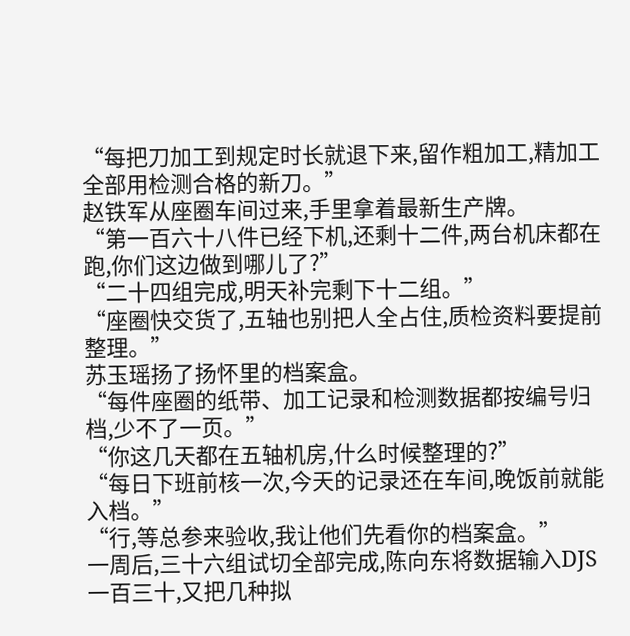“每把刀加工到规定时长就退下来,留作粗加工,精加工全部用检测合格的新刀。”
赵铁军从座圈车间过来,手里拿着最新生产牌。
“第一百六十八件已经下机,还剩十二件,两台机床都在跑,你们这边做到哪儿了?”
“二十四组完成,明天补完剩下十二组。”
“座圈快交货了,五轴也别把人全占住,质检资料要提前整理。”
苏玉瑶扬了扬怀里的档案盒。
“每件座圈的纸带、加工记录和检测数据都按编号归档,少不了一页。”
“你这几天都在五轴机房,什么时候整理的?”
“每日下班前核一次,今天的记录还在车间,晚饭前就能入档。”
“行,等总参来验收,我让他们先看你的档案盒。”
一周后,三十六组试切全部完成,陈向东将数据输入DJS一百三十,又把几种拟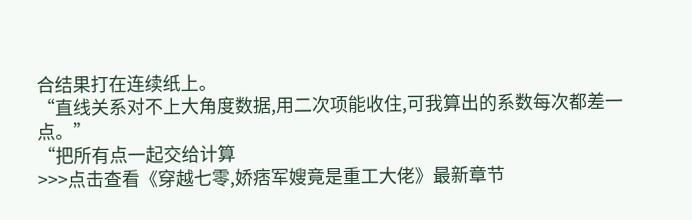合结果打在连续纸上。
“直线关系对不上大角度数据,用二次项能收住,可我算出的系数每次都差一点。”
“把所有点一起交给计算
>>>点击查看《穿越七零,娇痞军嫂竟是重工大佬》最新章节